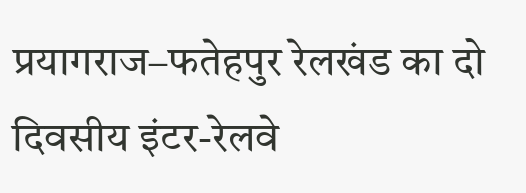प्रयागराज–फतेहपुर रेलखंड का दो दिवसीय इंटर-रेलवे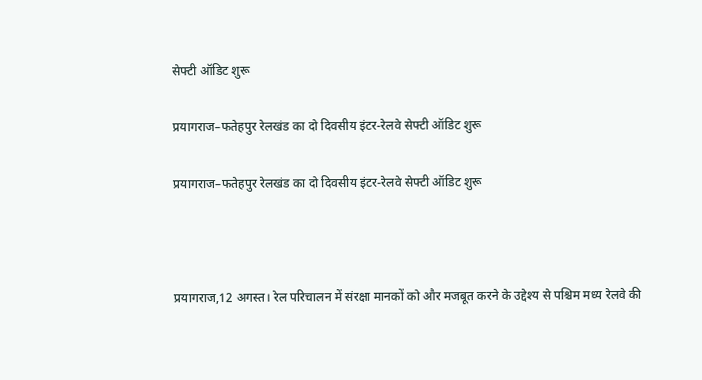सेफ्टी ऑडिट शुरू

प्रयागराज–फतेहपुर रेलखंड का दो दिवसीय इंटर-रेलवे सेफ्टी ऑडिट शुरू

प्रयागराज–फतेहपुर रेलखंड का दो दिवसीय इंटर-रेलवे सेफ्टी ऑडिट शुरू



प्रयागराज,12 अगस्त। रेल परिचालन में संरक्षा मानकों को और मजबूत करने के उद्देश्य से पश्चिम मध्य रेलवे की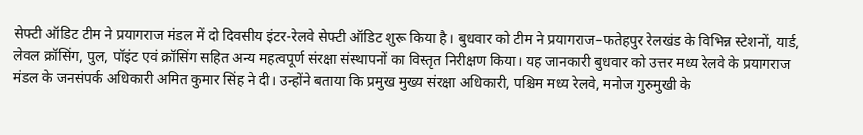सेफ्टी ऑडिट टीम ने प्रयागराज मंडल में दो दिवसीय इंटर-रेलवे सेफ्टी ऑडिट शुरू किया है। बुधवार को टीम ने प्रयागराज–फतेहपुर रेलखंड के विभिन्न स्टेशनों, यार्ड, लेवल क्रॉसिंग, पुल, पॉइंट एवं क्रॉसिंग सहित अन्य महत्वपूर्ण संरक्षा संस्थापनों का विस्तृत निरीक्षण किया। यह जानकारी बुधवार को उत्तर मध्य रेलवे के प्रयागराज मंडल के जनसंपर्क अधिकारी अमित कुमार सिंह ने दी। उन्होंने बताया कि प्रमुख मुख्य संरक्षा अधिकारी, पश्चिम मध्य रेलवे, मनोज गुरुमुखी के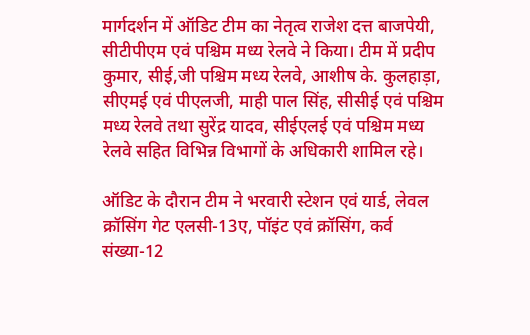मार्गदर्शन में ऑडिट टीम का नेतृत्व राजेश दत्त बाजपेयी, सीटीपीएम एवं पश्चिम मध्य रेलवे ने किया। टीम में प्रदीप कुमार, सीई,जी पश्चिम मध्य रेलवे, आशीष के. कुलहाड़ा, सीएमई एवं पीएलजी, माही पाल सिंह, सीसीई एवं पश्चिम मध्य रेलवे तथा सुरेंद्र यादव, सीईएलई एवं पश्चिम मध्य रेलवे सहित विभिन्न विभागों के अधिकारी शामिल रहे।

ऑडिट के दौरान टीम ने भरवारी स्टेशन एवं यार्ड, लेवल क्रॉसिंग गेट एलसी-13ए, पॉइंट एवं क्रॉसिंग, कर्व संख्या-12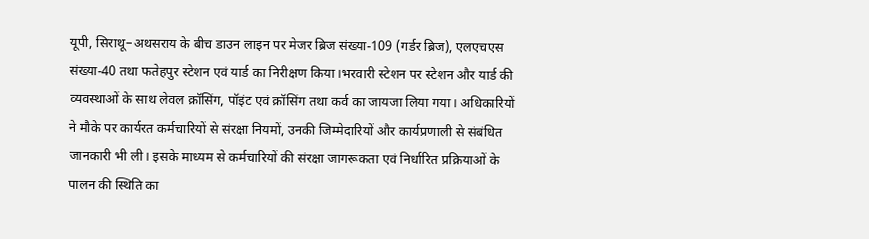यूपी, सिराथू–अथसराय के बीच डाउन लाइन पर मेजर ब्रिज संख्या-109 (गर्डर ब्रिज), एलएचएस संख्या-40 तथा फतेहपुर स्टेशन एवं यार्ड का निरीक्षण किया।भरवारी स्टेशन पर स्टेशन और यार्ड की व्यवस्थाओं के साथ लेवल क्रॉसिंग, पॉइंट एवं क्रॉसिंग तथा कर्व का जायजा लिया गया। अधिकारियों ने मौके पर कार्यरत कर्मचारियों से संरक्षा नियमों, उनकी जिम्मेदारियों और कार्यप्रणाली से संबंधित जानकारी भी ली। इसके माध्यम से कर्मचारियों की संरक्षा जागरूकता एवं निर्धारित प्रक्रियाओं के पालन की स्थिति का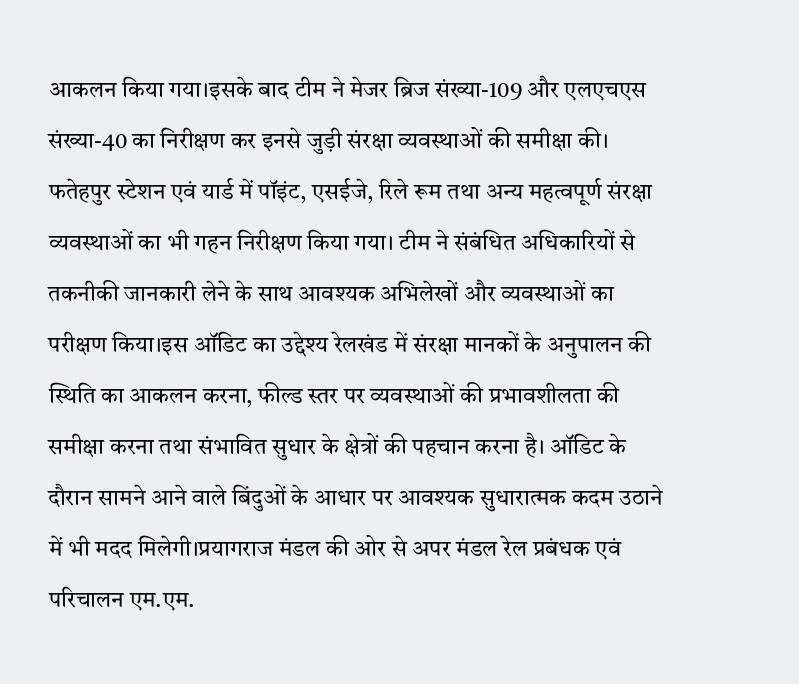आकलन किया गया।इसके बाद टीम ने मेजर ब्रिज संख्या-109 और एलएचएस संख्या-40 का निरीक्षण कर इनसे जुड़ी संरक्षा व्यवस्थाओं की समीक्षा की। फतेहपुर स्टेशन एवं यार्ड में पॉइंट, एसईजे, रिले रूम तथा अन्य महत्वपूर्ण संरक्षा व्यवस्थाओं का भी गहन निरीक्षण किया गया। टीम ने संबंधित अधिकारियों से तकनीकी जानकारी लेने के साथ आवश्यक अभिलेखों और व्यवस्थाओं का परीक्षण किया।इस ऑडिट का उद्देश्य रेलखंड में संरक्षा मानकों के अनुपालन की स्थिति का आकलन करना, फील्ड स्तर पर व्यवस्थाओं की प्रभावशीलता की समीक्षा करना तथा संभावित सुधार के क्षेत्रों की पहचान करना है। ऑडिट के दौरान सामने आने वाले बिंदुओं के आधार पर आवश्यक सुधारात्मक कदम उठाने में भी मदद मिलेगी।प्रयागराज मंडल की ओर से अपर मंडल रेल प्रबंधक एवं परिचालन एम.एम.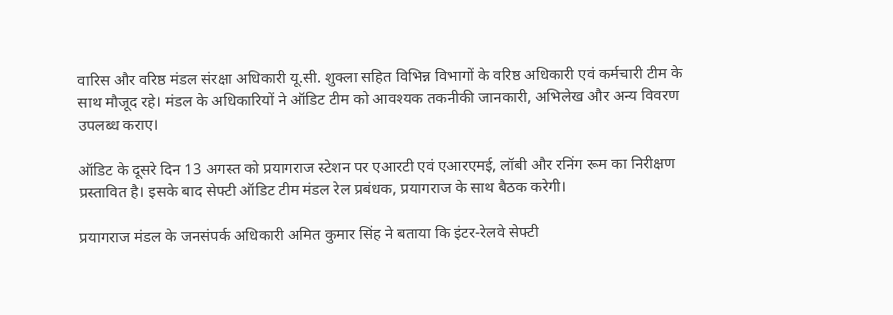वारिस और वरिष्ठ मंडल संरक्षा अधिकारी यू.सी. शुक्ला सहित विभिन्न विभागों के वरिष्ठ अधिकारी एवं कर्मचारी टीम के साथ मौजूद रहे। मंडल के अधिकारियों ने ऑडिट टीम को आवश्यक तकनीकी जानकारी, अभिलेख और अन्य विवरण उपलब्ध कराए।

ऑडिट के दूसरे दिन 13 अगस्त को प्रयागराज स्टेशन पर एआरटी एवं एआरएमई, लॉबी और रनिंग रूम का निरीक्षण प्रस्तावित है। इसके बाद सेफ्टी ऑडिट टीम मंडल रेल प्रबंधक, प्रयागराज के साथ बैठक करेगी।

प्रयागराज मंडल के जनसंपर्क अधिकारी अमित कुमार सिंह ने बताया कि इंटर-रेलवे सेफ्टी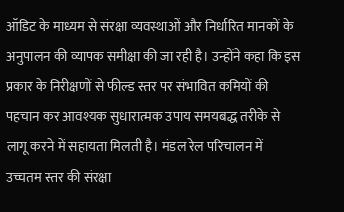ऑडिट के माध्यम से संरक्षा व्यवस्थाओं और निर्धारित मानकों के अनुपालन की व्यापक समीक्षा की जा रही है। उन्होंने कहा कि इस प्रकार के निरीक्षणों से फील्ड स्तर पर संभावित कमियों की पहचान कर आवश्यक सुधारात्मक उपाय समयबद्ध तरीके से लागू करने में सहायता मिलती है। मंडल रेल परिचालन में उच्चतम स्तर की संरक्षा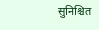सुनिश्चित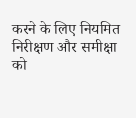करने के लिए नियमित निरीक्षण और समीक्षा को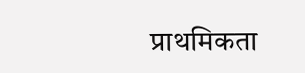प्राथमिकता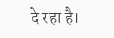दे रहा है।